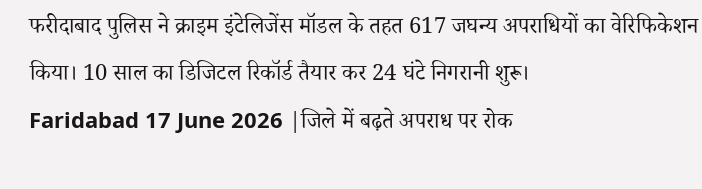फरीदाबाद पुलिस ने क्राइम इंटेलिजेंस मॉडल के तहत 617 जघन्य अपराधियों का वेरिफिकेशन किया। 10 साल का डिजिटल रिकॉर्ड तैयार कर 24 घंटे निगरानी शुरू।
Faridabad 17 June 2026 |जिले में बढ़ते अपराध पर रोक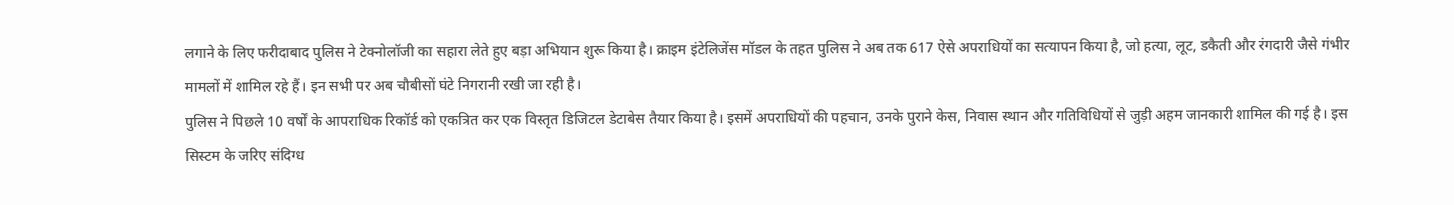लगाने के लिए फरीदाबाद पुलिस ने टेक्नोलॉजी का सहारा लेते हुए बड़ा अभियान शुरू किया है। क्राइम इंटेलिजेंस मॉडल के तहत पुलिस ने अब तक 617 ऐसे अपराधियों का सत्यापन किया है, जो हत्या, लूट, डकैती और रंगदारी जैसे गंभीर मामलों में शामिल रहे हैं। इन सभी पर अब चौबीसों घंटे निगरानी रखी जा रही है।
पुलिस ने पिछले 10 वर्षों के आपराधिक रिकॉर्ड को एकत्रित कर एक विस्तृत डिजिटल डेटाबेस तैयार किया है। इसमें अपराधियों की पहचान, उनके पुराने केस, निवास स्थान और गतिविधियों से जुड़ी अहम जानकारी शामिल की गई है। इस सिस्टम के जरिए संदिग्ध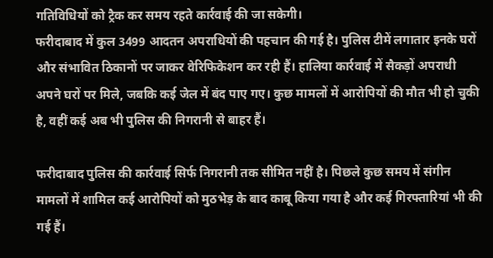गतिविधियों को ट्रैक कर समय रहते कार्रवाई की जा सकेगी।
फरीदाबाद में कुल 3499 आदतन अपराधियों की पहचान की गई है। पुलिस टीमें लगातार इनके घरों और संभावित ठिकानों पर जाकर वेरिफिकेशन कर रही हैं। हालिया कार्रवाई में सैकड़ों अपराधी अपने घरों पर मिले, जबकि कई जेल में बंद पाए गए। कुछ मामलों में आरोपियों की मौत भी हो चुकी है, वहीं कई अब भी पुलिस की निगरानी से बाहर हैं।

फरीदाबाद पुलिस की कार्रवाई सिर्फ निगरानी तक सीमित नहीं है। पिछले कुछ समय में संगीन मामलों में शामिल कई आरोपियों को मुठभेड़ के बाद काबू किया गया है और कई गिरफ्तारियां भी की गई हैं।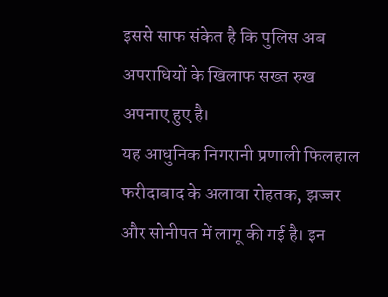इससे साफ संकेत है कि पुलिस अब अपराधियों के खिलाफ सख्त रुख अपनाए हुए है।
यह आधुनिक निगरानी प्रणाली फिलहाल फरीदाबाद के अलावा रोहतक, झज्जर और सोनीपत में लागू की गई है। इन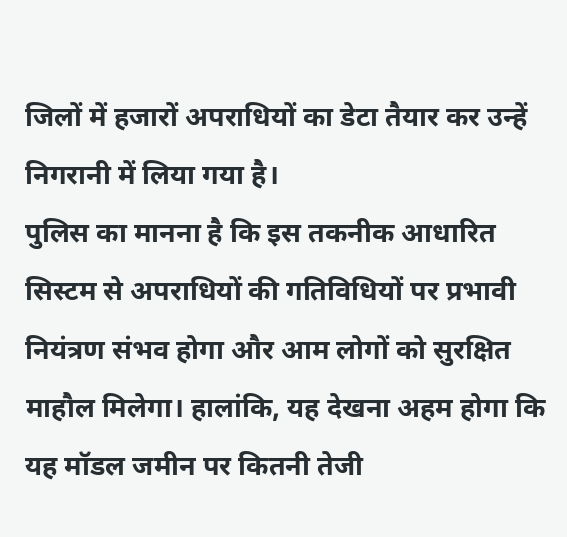जिलों में हजारों अपराधियों का डेटा तैयार कर उन्हें निगरानी में लिया गया है।
पुलिस का मानना है कि इस तकनीक आधारित सिस्टम से अपराधियों की गतिविधियों पर प्रभावी नियंत्रण संभव होगा और आम लोगों को सुरक्षित माहौल मिलेगा। हालांकि, यह देखना अहम होगा कि यह मॉडल जमीन पर कितनी तेजी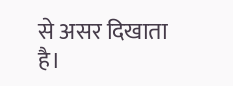से असर दिखाता है।